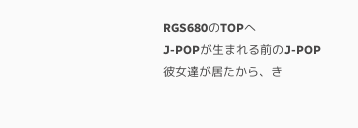RGS680のTOPへ
J-POPが生まれる前のJ-POP
彼女達が居たから、き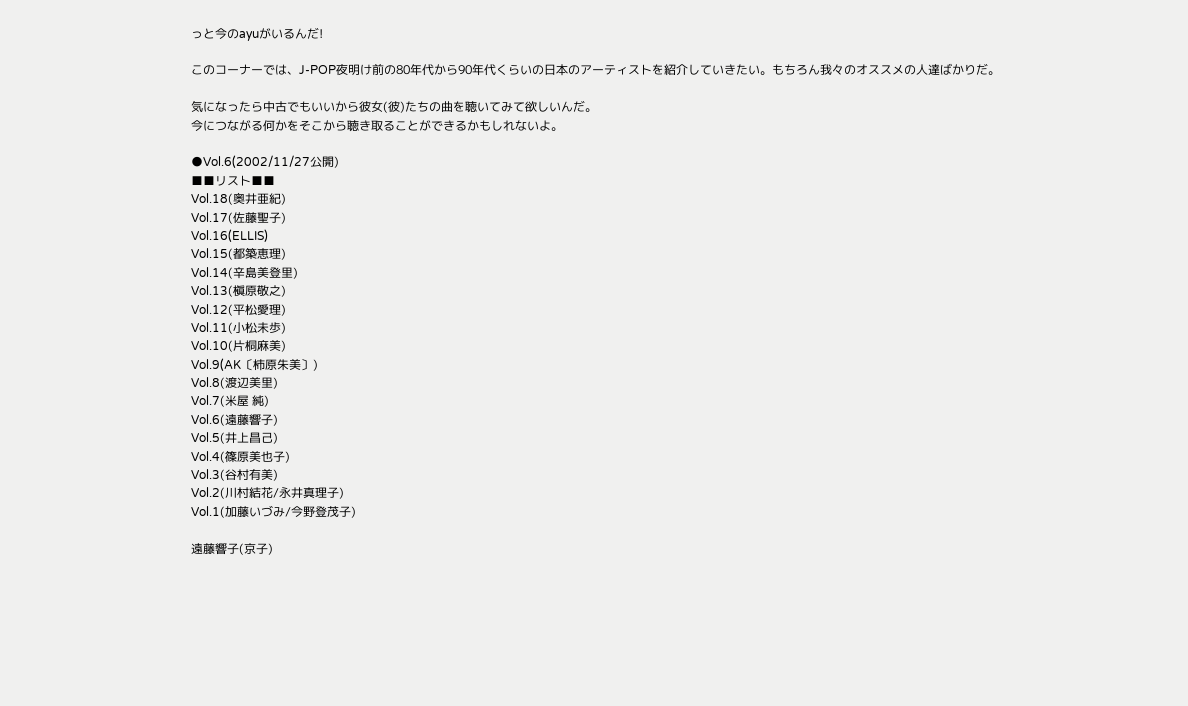っと今のayuがいるんだ!

このコーナーでは、J-POP夜明け前の80年代から90年代くらいの日本のアーティストを紹介していきたい。もちろん我々のオススメの人達ばかりだ。

気になったら中古でもいいから彼女(彼)たちの曲を聴いてみて欲しいんだ。
今につながる何かをそこから聴き取ることができるかもしれないよ。

●Vol.6(2002/11/27公開)
■■リスト■■
Vol.18(奥井亜紀)
Vol.17(佐藤聖子)
Vol.16(ELLIS)
Vol.15(都築恵理)
Vol.14(辛島美登里)
Vol.13(槇原敬之)
Vol.12(平松愛理)
Vol.11(小松未歩)
Vol.10(片桐麻美)
Vol.9(AK〔柿原朱美〕)
Vol.8(渡辺美里)
Vol.7(米屋 純)
Vol.6(遠藤響子)
Vol.5(井上昌己)
Vol.4(篠原美也子)
Vol.3(谷村有美)
Vol.2(川村結花/永井真理子)
Vol.1(加藤いづみ/今野登茂子)

遠藤響子(京子)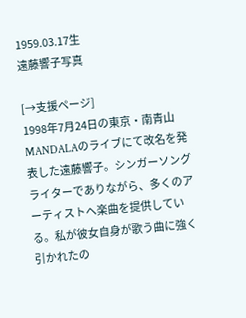1959.03.17生
遠藤響子写真

[→支援ページ]
1998年7月24日の東京・南青山 MANDALAのライブにて改名を発表した遠藤響子。シンガーソングライターでありながら、多くのアーティストへ楽曲を提供している。私が彼女自身が歌う曲に強く引かれたの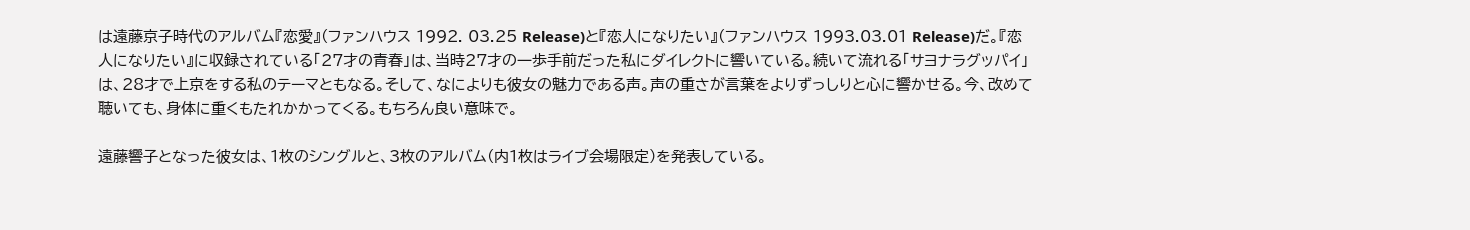は遠藤京子時代のアルバム『恋愛』(ファンハウス 1992. 03.25 Release)と『恋人になりたい』(ファンハウス 1993.03.01 Release)だ。『恋人になりたい』に収録されている「27才の青春」は、当時27才の一歩手前だった私にダイレクトに響いている。続いて流れる「サヨナラグッパイ」は、28才で上京をする私のテーマともなる。そして、なによりも彼女の魅力である声。声の重さが言葉をよりずっしりと心に響かせる。今、改めて聴いても、身体に重くもたれかかってくる。もちろん良い意味で。

遠藤響子となった彼女は、1枚のシングルと、3枚のアルバム(内1枚はライブ会場限定)を発表している。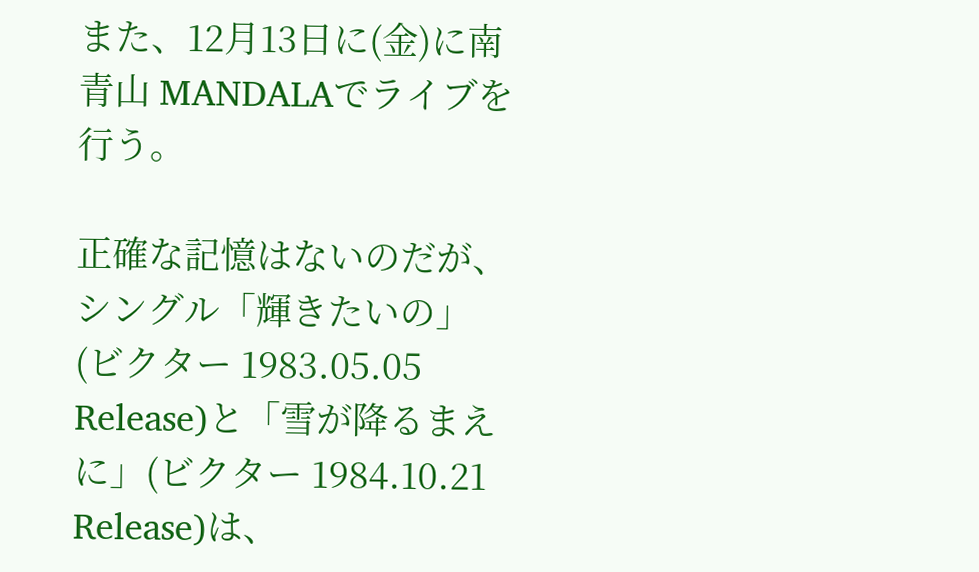また、12月13日に(金)に南青山 MANDALAでライブを行う。

正確な記憶はないのだが、シングル「輝きたいの」(ビクター 1983.05.05 Release)と「雪が降るまえに」(ビクター 1984.10.21 Release)は、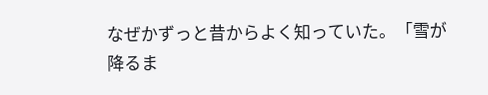なぜかずっと昔からよく知っていた。「雪が降るま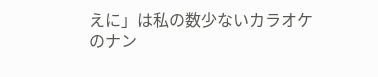えに」は私の数少ないカラオケのナン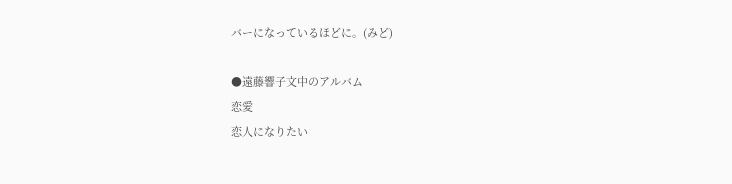バーになっているほどに。(みど)

●遠藤響子文中のアルバム
恋愛
恋人になりたい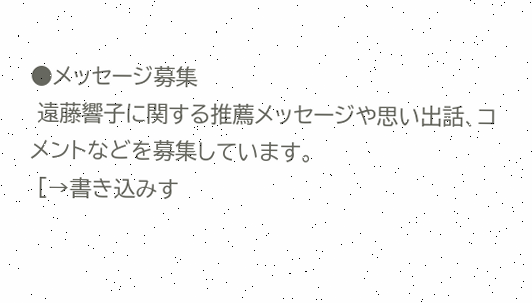●メッセージ募集
 遠藤響子に関する推薦メッセージや思い出話、コメントなどを募集しています。
 [→書き込みす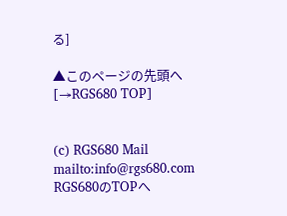る]

▲このページの先頭へ
[→RGS680 TOP]


(c) RGS680 Mail mailto:info@rgs680.com RGS680のTOPへ